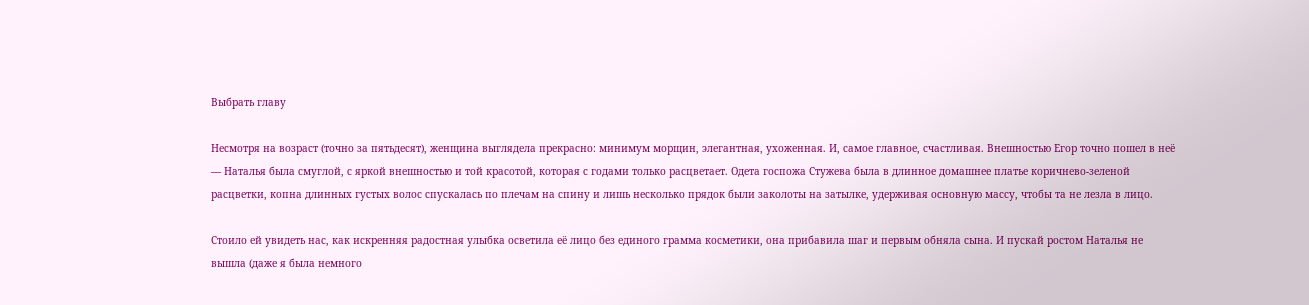Выбрать главу

Несмотря на возраст (точно за пятьдесят), женщина выглядела прекрасно: минимум морщин, элегантная, ухоженная. И, самое главное, счастливая. Внешностью Егор точно пошел в неё — Наталья была смуглой, с яркой внешностью и той красотой, которая с годами только расцветает. Одета госпожа Стужева была в длинное домашнее платье коричнево-зеленой расцветки, копна длинных густых волос спускалась по плечам на спину и лишь несколько прядок были заколоты на затылке, удерживая основную массу, чтобы та не лезла в лицо.

Стоило ей увидеть нас, как искренняя радостная улыбка осветила её лицо без единого грамма косметики, она прибавила шаг и первым обняла сына. И пускай ростом Наталья не вышла (даже я была немного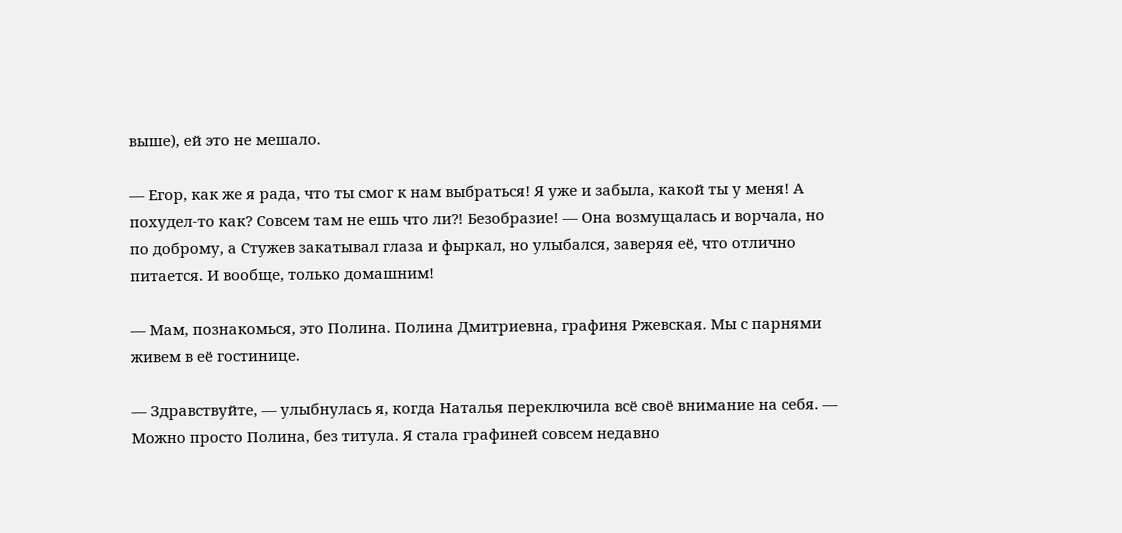выше), ей это не мешало.

— Егор, как же я рада, что ты смог к нам выбраться! Я уже и забыла, какой ты у меня! А похудел-то как? Совсем там не ешь что ли⁈ Безобразие! — Она возмущалась и ворчала, но по доброму, а Стужев закатывал глаза и фыркал, но улыбался, заверяя её, что отлично питается. И вообще, только домашним!

— Мам, познакомься, это Полина. Полина Дмитриевна, графиня Ржевская. Мы с парнями живем в её гостинице.

— Здравствуйте, — улыбнулась я, когда Наталья переключила всё своё внимание на себя. — Можно просто Полина, без титула. Я стала графиней совсем недавно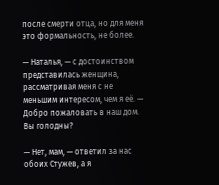после смерти отца, но для меня это формальность, не более.

— Наталья, — с достоинством представилась женщина, рассматривая меня с не меньшим интересом, чем я её. — Добро пожаловать в наш дом. Вы голодны?

— Нет, мам, — ответил за нас обоих Стужев, а я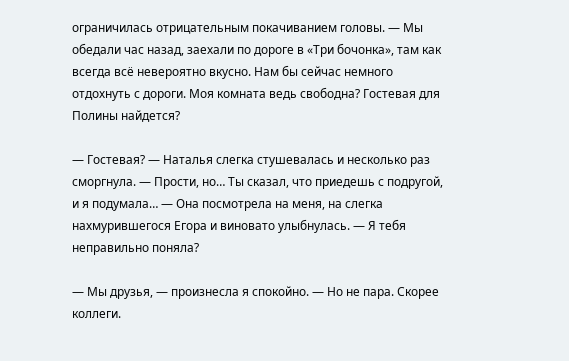ограничилась отрицательным покачиванием головы. — Мы обедали час назад, заехали по дороге в «Три бочонка», там как всегда всё невероятно вкусно. Нам бы сейчас немного отдохнуть с дороги. Моя комната ведь свободна? Гостевая для Полины найдется?

— Гостевая? — Наталья слегка стушевалась и несколько раз сморгнула. — Прости, но… Ты сказал, что приедешь с подругой, и я подумала… — Она посмотрела на меня, на слегка нахмурившегося Егора и виновато улыбнулась. — Я тебя неправильно поняла?

— Мы друзья, — произнесла я спокойно. — Но не пара. Скорее коллеги.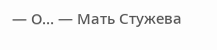— О… — Мать Стужева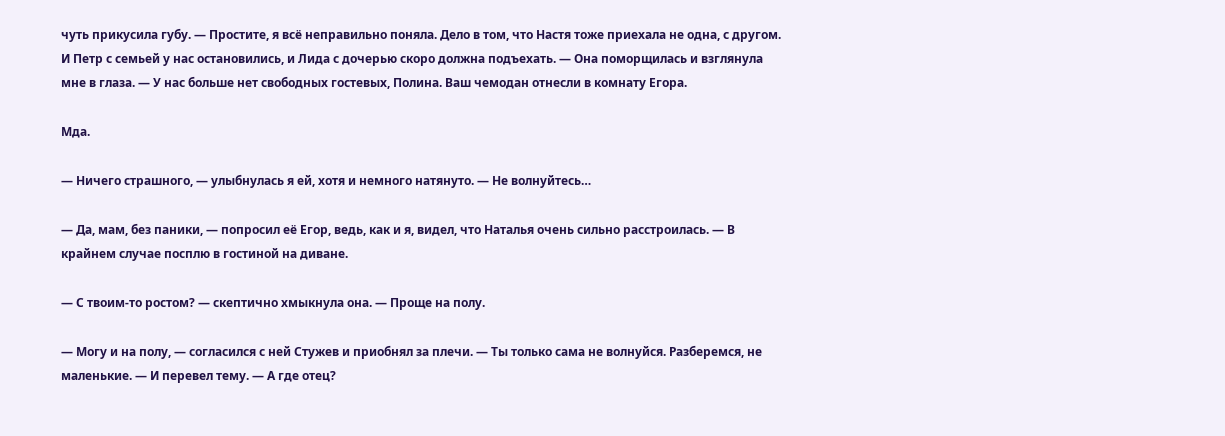чуть прикусила губу. — Простите, я всё неправильно поняла. Дело в том, что Настя тоже приехала не одна, с другом. И Петр с семьей у нас остановились, и Лида с дочерью скоро должна подъехать. — Она поморщилась и взглянула мне в глаза. — У нас больше нет свободных гостевых, Полина. Ваш чемодан отнесли в комнату Егора.

Мда.

— Ничего страшного, — улыбнулась я ей, хотя и немного натянуто. — Не волнуйтесь…

— Да, мам, без паники, — попросил её Егор, ведь, как и я, видел, что Наталья очень сильно расстроилась. — В крайнем случае посплю в гостиной на диване.

— С твоим-то ростом? — скептично хмыкнула она. — Проще на полу.

— Могу и на полу, — согласился с ней Стужев и приобнял за плечи. — Ты только сама не волнуйся. Разберемся, не маленькие. — И перевел тему. — А где отец?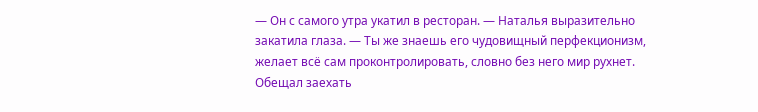— Он с самого утра укатил в ресторан. — Наталья выразительно закатила глаза. — Ты же знаешь его чудовищный перфекционизм, желает всё сам проконтролировать, словно без него мир рухнет. Обещал заехать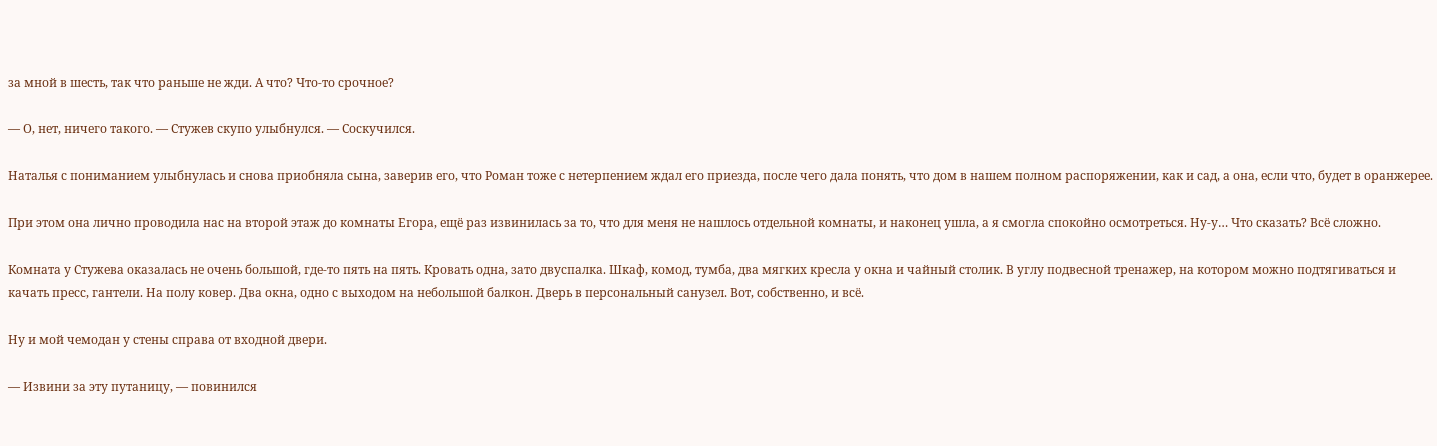за мной в шесть, так что раньше не жди. А что? Что-то срочное?

— О, нет, ничего такого. — Стужев скупо улыбнулся. — Соскучился.

Наталья с пониманием улыбнулась и снова приобняла сына, заверив его, что Роман тоже с нетерпением ждал его приезда, после чего дала понять, что дом в нашем полном распоряжении, как и сад, а она, если что, будет в оранжерее.

При этом она лично проводила нас на второй этаж до комнаты Егора, ещё раз извинилась за то, что для меня не нашлось отдельной комнаты, и наконец ушла, а я смогла спокойно осмотреться. Ну-у… Что сказать? Всё сложно.

Комната у Стужева оказалась не очень большой, где-то пять на пять. Кровать одна, зато двуспалка. Шкаф, комод, тумба, два мягких кресла у окна и чайный столик. В углу подвесной тренажер, на котором можно подтягиваться и качать пресс, гантели. На полу ковер. Два окна, одно с выходом на небольшой балкон. Дверь в персональный санузел. Вот, собственно, и всё.

Ну и мой чемодан у стены справа от входной двери.

— Извини за эту путаницу, — повинился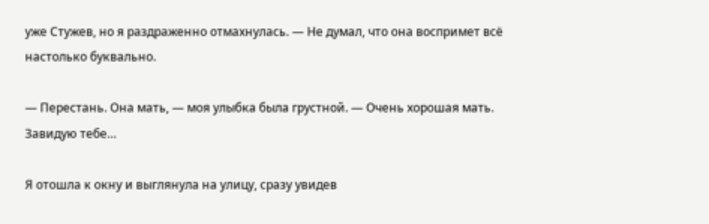уже Стужев, но я раздраженно отмахнулась. — Не думал, что она воспримет всё настолько буквально.

— Перестань. Она мать, — моя улыбка была грустной. — Очень хорошая мать. Завидую тебе…

Я отошла к окну и выглянула на улицу, сразу увидев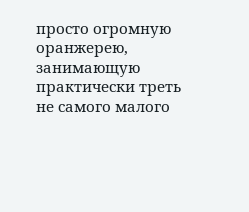просто огромную оранжерею, занимающую практически треть не самого малого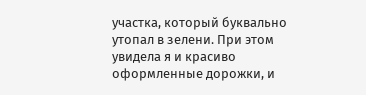участка, который буквально утопал в зелени. При этом увидела я и красиво оформленные дорожки, и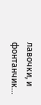лавочки, и фонтанчик…